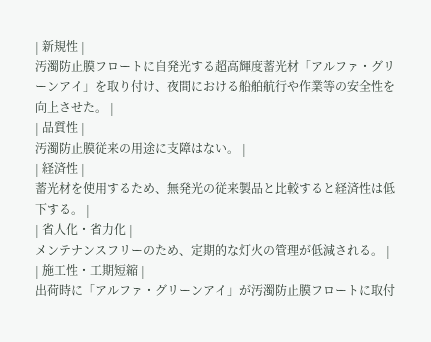| 新規性 |
汚濁防止膜フロートに自発光する超高輝度蓄光材「アルファ・グリーンアイ」を取り付け、夜間における船舶航行や作業等の安全性を向上させた。 |
| 品質性 |
汚濁防止膜従来の用途に支障はない。 |
| 経済性 |
蓄光材を使用するため、無発光の従来製品と比較すると経済性は低下する。 |
| 省人化・省力化 |
メンテナンスフリーのため、定期的な灯火の管理が低減される。 |
| 施工性・工期短縮 |
出荷時に「アルファ・グリーンアイ」が汚濁防止膜フロートに取付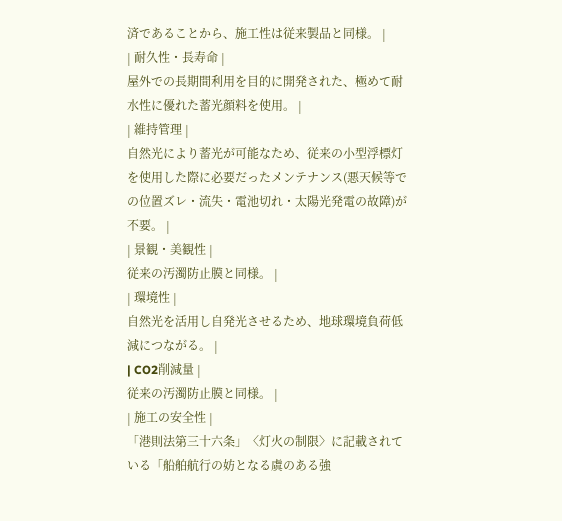済であることから、施工性は従来製品と同様。 |
| 耐久性・長寿命 |
屋外での長期間利用を目的に開発された、極めて耐水性に優れた蓄光顔料を使用。 |
| 維持管理 |
自然光により蓄光が可能なため、従来の小型浮標灯を使用した際に必要だったメンテナンス(悪天候等での位置ズレ・流失・電池切れ・太陽光発電の故障)が不要。 |
| 景観・美観性 |
従来の汚濁防止膜と同様。 |
| 環境性 |
自然光を活用し自発光させるため、地球環境負荷低減につながる。 |
| CO2削減量 |
従来の汚濁防止膜と同様。 |
| 施工の安全性 |
「港則法第三十六条」〈灯火の制限〉に記載されている「船舶航行の妨となる虞のある強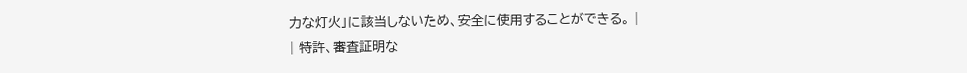力な灯火」に該当しないため、安全に使用することができる。 |
| 特許、審査証明な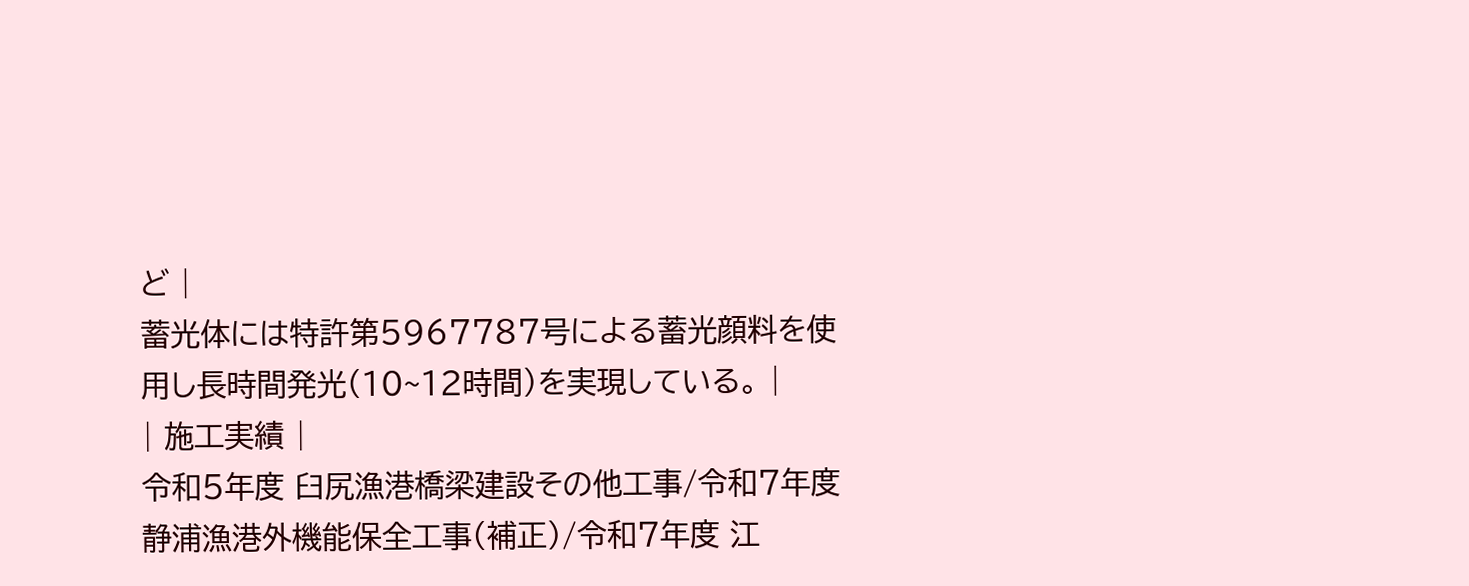ど |
蓄光体には特許第5967787号による蓄光顔料を使用し長時間発光(10~12時間)を実現している。 |
| 施工実績 |
令和5年度 臼尻漁港橋梁建設その他工事/令和7年度 静浦漁港外機能保全工事(補正)/令和7年度 江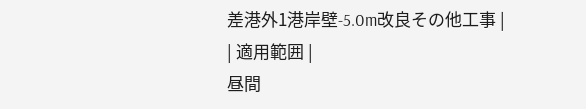差港外1港岸壁-5.0m改良その他工事 |
| 適用範囲 |
昼間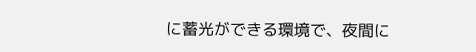に蓄光ができる環境で、夜間に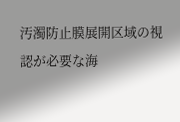汚濁防止膜展開区域の視認が必要な海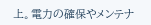上。電力の確保やメンテナ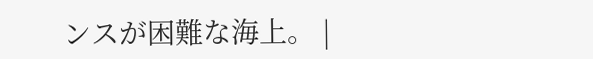ンスが困難な海上。 |